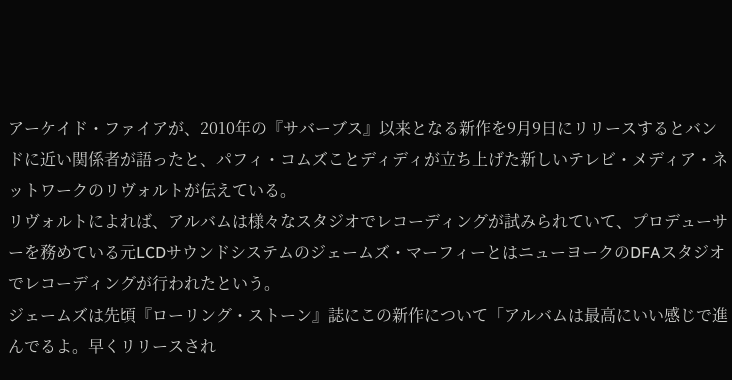アーケイド・ファイアが、2010年の『サバーブス』以来となる新作を9月9日にリリースするとバンドに近い関係者が語ったと、パフィ・コムズことディディが立ち上げた新しいテレビ・メディア・ネットワークのリヴォルトが伝えている。
リヴォルトによれば、アルバムは様々なスタジオでレコーディングが試みられていて、プロデューサーを務めている元LCDサウンドシステムのジェームズ・マーフィーとはニューヨークのDFAスタジオでレコーディングが行われたという。
ジェームズは先頃『ローリング・ストーン』誌にこの新作について「アルバムは最高にいい感じで進んでるよ。早くリリースされ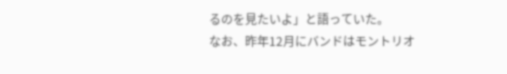るのを見たいよ」と語っていた。
なお、昨年12月にバンドはモントリオ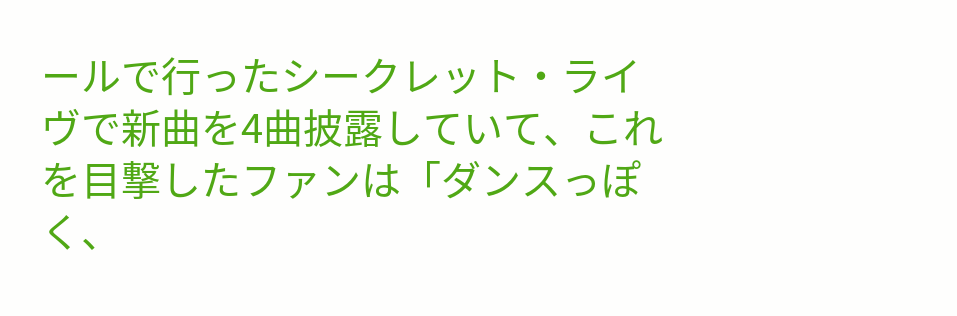ールで行ったシークレット・ライヴで新曲を4曲披露していて、これを目撃したファンは「ダンスっぽく、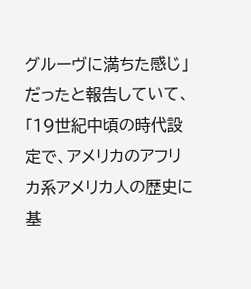グルーヴに満ちた感じ」だったと報告していて、「19世紀中頃の時代設定で、アメリカのアフリカ系アメリカ人の歴史に基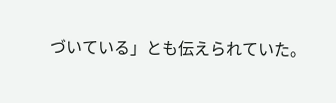づいている」とも伝えられていた。